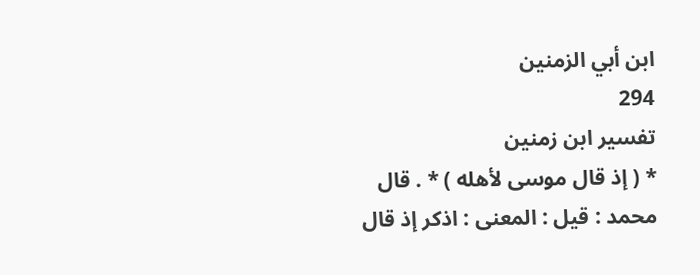ابن أبي الزمنين
294
تفسير ابن زمنين
* ( إذ قال موسى لأهله ) * . قال محمد : قيل : المعنى : اذكر إذ قال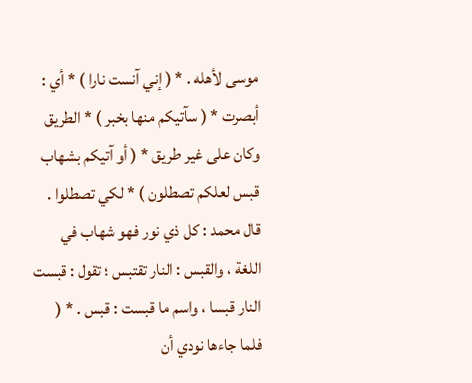موسى لأهله . * ( إني آنست نارا ) * أي : أبصرت * ( سآتيكم منها بخبر ) * الطريق وكان على غير طريق * ( أو آتيكم بشهاب قبس لعلكم تصطلون ) * لكي تصطلوا . قال محمد : كل ذي نور فهو شهاب في اللغة ، والقبس : النار تقتبس ؛ تقول : قبست النار قبسا ، واسم ما قبست : قبس . * ( فلما جاءها نودي أن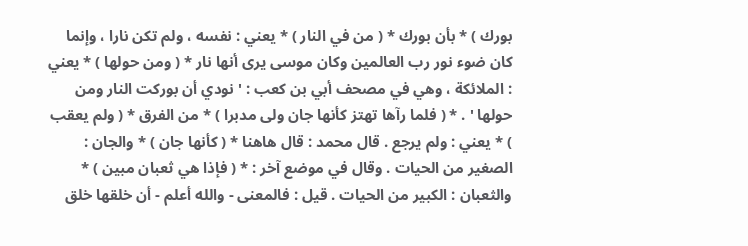بورك ) * بأن بورك * ( من في النار ) * يعني : نفسه ، ولم تكن نارا ، وإنما كان ضوء نور رب العالمين وكان موسى يرى أنها نار * ( ومن حولها ) * يعني : الملائكة ، وهي في مصحف أبي بن كعب : ' نودي أن بوركت النار ومن حولها ' . * ( فلما رآها تهتز كأنها جان ولى مدبرا ) * من الفرق * ( ولم يعقب ) * يعني : ولم يرجع . قال محمد : قال هاهنا * ( كأنها جان ) * والجان : الصغير من الحيات . وقال في موضع آخر : * ( فإذا هي ثعبان مبين ) * والثعبان : الكبير من الحيات . قيل : فالمعنى - والله أعلم - أن خلقها خلق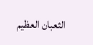الثعبان العظيم